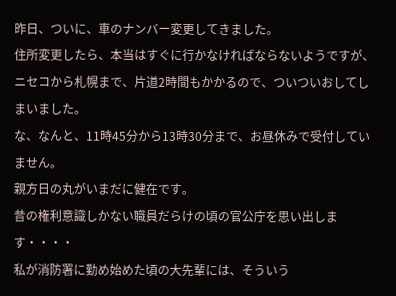昨日、ついに、車のナンバー変更してきました。
住所変更したら、本当はすぐに行かなければならないようですが、
ニセコから札幌まで、片道2時間もかかるので、ついついおしてしまいました。
な、なんと、11時45分から13時30分まで、お昼休みで受付していません。
親方日の丸がいまだに健在です。
昔の権利意識しかない職員だらけの頃の官公庁を思い出します・・・・
私が消防署に勤め始めた頃の大先輩には、そういう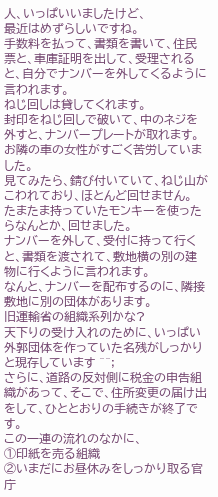人、いっぱいいましたけど、
最近はめずらしいですね。
手数料を払って、書類を書いて、住民票と、車庫証明を出して、受理されると、自分でナンバーを外してくるように言われます。
ねじ回しは貸してくれます。
封印をねじ回しで破いて、中のネジを外すと、ナンバープレートが取れます。
お隣の車の女性がすごく苦労していました。
見てみたら、錆び付いていて、ねじ山がこわれており、ほとんど回せません。
たまたま持っていたモンキーを使ったらなんとか、回せました。
ナンバーを外して、受付に持って行くと、書類を渡されて、敷地横の別の建物に行くように言われます。
なんと、ナンバーを配布するのに、隣接敷地に別の団体があります。
旧運輸省の組織系列かな?
天下りの受け入れのために、いっぱい外郭団体を作っていた名残がしっかりと現存しています ^^;
さらに、道路の反対側に税金の申告組織があって、そこで、住所変更の届け出をして、ひととおりの手続きが終了です。
この一連の流れのなかに、
①印紙を売る組織
②いまだにお昼休みをしっかり取る官庁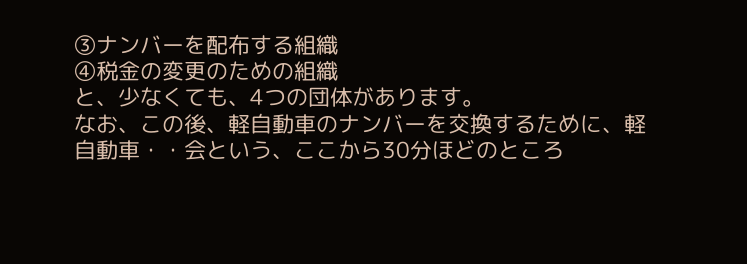③ナンバーを配布する組織
④税金の変更のための組織
と、少なくても、4つの団体があります。
なお、この後、軽自動車のナンバーを交換するために、軽自動車・・会という、ここから30分ほどのところ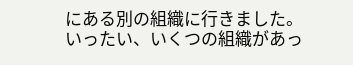にある別の組織に行きました。
いったい、いくつの組織があっ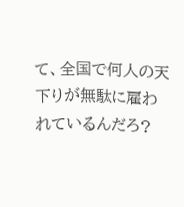て、全国で何人の天下りが無駄に雇われているんだろ?